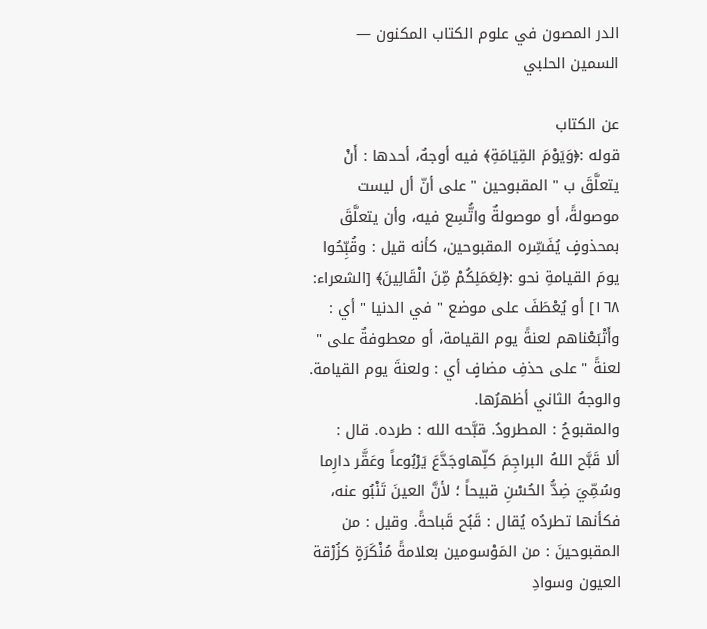الدر المصون في علوم الكتاب المكنون — السمين الحلبي

عن الكتاب
قوله :﴿وَيَوْمَ القِيَامَةِ﴾ فيه أوجهٌ، أحدها : أَنْ يتعلَّقَ ب " المقبوحين " على أنّ أل ليست موصولةً، أو موصولةٌ واتُّسِع فيه، وأن يتعلَّقَ بمحذوفٍ يُفَسِّره المقبوحين، كأنه قيل : وقُبِّحُوا يومَ القيامةِ نحو :﴿لِعَمَلِكُمْ مِّنَ الْقَالِينَ﴾ [الشعراء: ١٦٨] أو يُعْطَفَ على موضع " في الدنيا " أي : وأَتْبَعْناهم لعنةً يوم القيامة، أو معطوفةٌ على " لعنةً " على حذفِ مضافٍ أي : ولعنةَ يوم القيامة. والوجهُ الثاني أظهرُها.
والمقبوحُ : المطرودُ. قبَّحه الله : طرده. قال :
ألا قَبَّح اللهُ البراجِمَ كلِّهاوجَدَّعَ يَرْبُوعاً وعَقَّر دارِما
وسُمِّيَ ضِدُّ الحُسْنِ قبيحاً ؛ لأنَّ العينَ تَنْبُو عنه، فكأنها تطردُه يُقال : قَبُح قَباحةً. وقيل : من المقبوحينَ : من المَوْسومين بعلامةً مُنْكَرَةٍ كزُرْقة العيون وسوادِ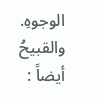الوجوهِ. والقبيحُ أيضاً :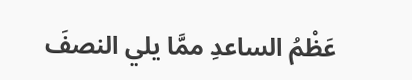عَظْمُ الساعدِ ممَّا يلي النصفَ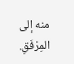منه إلى المِرْفَقِ.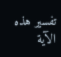تفسير هذه الآية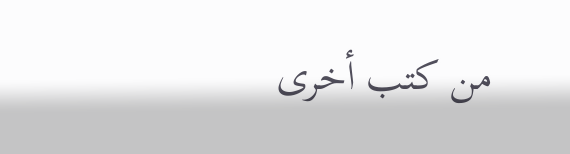من كتب أخرى